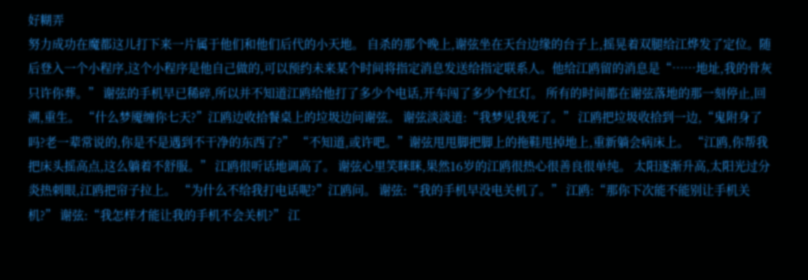好糊弄
努力成功在魔都这儿打下来一片属于他们和他们后代的小天地。 自杀的那个晚上,谢弦坐在天台边缘的台子上,摇晃着双腿给江烨发了定位。随后登入一个小程序,这个小程序是他自己做的,可以预约未来某个时间将指定消息发送给指定联系人。他给江鸥留的消息是“……地址,我的骨灰只许你葬。” 谢弦的手机早已稀碎,所以并不知道江鸥给他打了多少个电话,开车闯了多少个红灯。 所有的时间都在谢弦落地的那一刻停止,回溯,重生。 “什么梦魇缠你七天?”江鸥边收拾餐桌上的垃圾边问谢弦。 谢弦淡淡道:“我梦见我死了。” 江鸥把垃圾收拾到一边,“鬼附身了吗?老一辈常说的,你是不是遇到不干净的东西了?” “不知道,或许吧。”谢弦甩甩脚把脚上的拖鞋甩掉地上,重新躺会病床上。 “江鸥,你帮我把床头摇高点,这么躺着不舒服。” 江鸥很听话地调高了。 谢弦心里笑眯眯,果然16岁的江鸥很热心很善良很单纯。 太阳逐渐升高,太阳光过分炎热刺眼,江鸥把帘子拉上。 “为什么不给我打电话呢?”江鸥问。 谢弦:“我的手机早没电关机了。” 江鸥:“那你下次能不能别让手机关机?” 谢弦:“我怎样才能让我的手机不会关机?” 江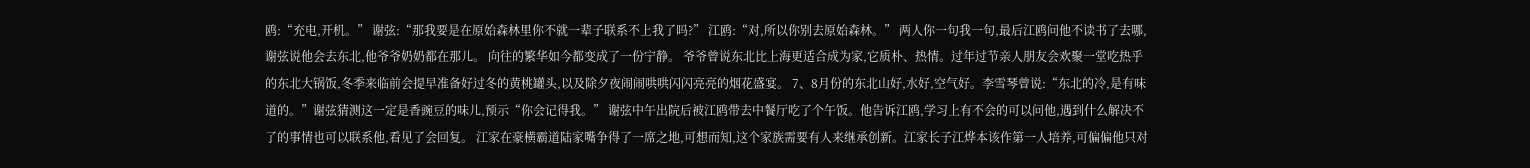鸥:“充电,开机。” 谢弦:“那我要是在原始森林里你不就一辈子联系不上我了吗?” 江鸥:“对,所以你别去原始森林。” 两人你一句我一句,最后江鸥问他不读书了去哪,谢弦说他会去东北,他爷爷奶奶都在那儿。 向往的繁华如今都变成了一份宁静。 爷爷曾说东北比上海更适合成为家,它质朴、热情。过年过节亲人朋友会欢聚一堂吃热乎的东北大锅饭,冬季来临前会提早准备好过冬的黄桃罐头,以及除夕夜闹闹哄哄闪闪亮亮的烟花盛宴。 7、8月份的东北山好,水好,空气好。李雪琴曾说:“东北的冷,是有味道的。”谢弦猜测这一定是香豌豆的味儿,预示“你会记得我。” 谢弦中午出院后被江鸥带去中餐厅吃了个午饭。他告诉江鸥,学习上有不会的可以问他,遇到什么解决不了的事情也可以联系他,看见了会回复。 江家在豪横霸道陆家嘴争得了一席之地,可想而知,这个家族需要有人来继承创新。江家长子江烨本该作第一人培养,可偏偏他只对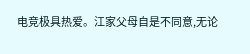电竞极具热爱。江家父母自是不同意,无论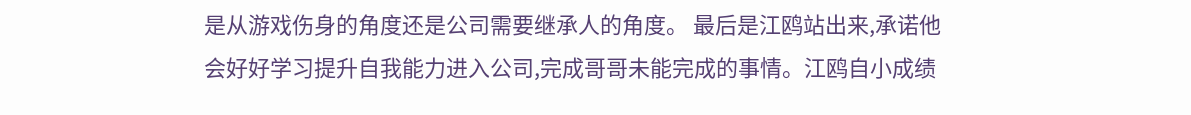是从游戏伤身的角度还是公司需要继承人的角度。 最后是江鸥站出来,承诺他会好好学习提升自我能力进入公司,完成哥哥未能完成的事情。江鸥自小成绩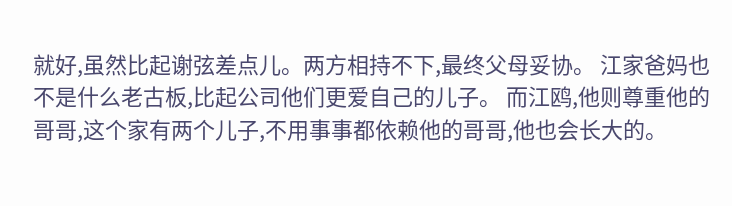就好,虽然比起谢弦差点儿。两方相持不下,最终父母妥协。 江家爸妈也不是什么老古板,比起公司他们更爱自己的儿子。 而江鸥,他则尊重他的哥哥,这个家有两个儿子,不用事事都依赖他的哥哥,他也会长大的。